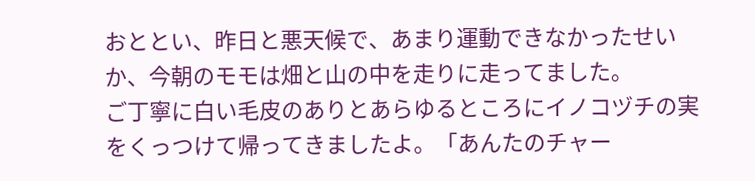おととい、昨日と悪天候で、あまり運動できなかったせいか、今朝のモモは畑と山の中を走りに走ってました。
ご丁寧に白い毛皮のありとあらゆるところにイノコヅチの実をくっつけて帰ってきましたよ。「あんたのチャー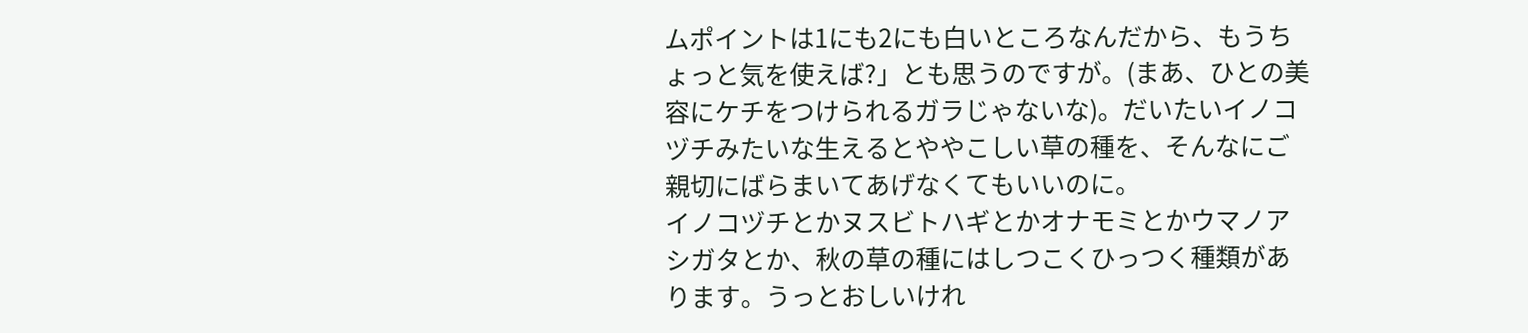ムポイントは1にも2にも白いところなんだから、もうちょっと気を使えば?」とも思うのですが。(まあ、ひとの美容にケチをつけられるガラじゃないな)。だいたいイノコヅチみたいな生えるとややこしい草の種を、そんなにご親切にばらまいてあげなくてもいいのに。
イノコヅチとかヌスビトハギとかオナモミとかウマノアシガタとか、秋の草の種にはしつこくひっつく種類があります。うっとおしいけれ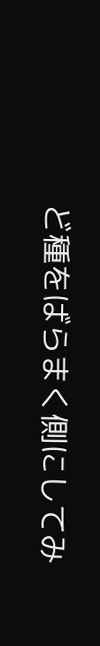ど種をばらまく側にしてみ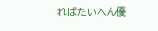ればたいへん優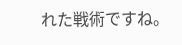れた戦術ですね。